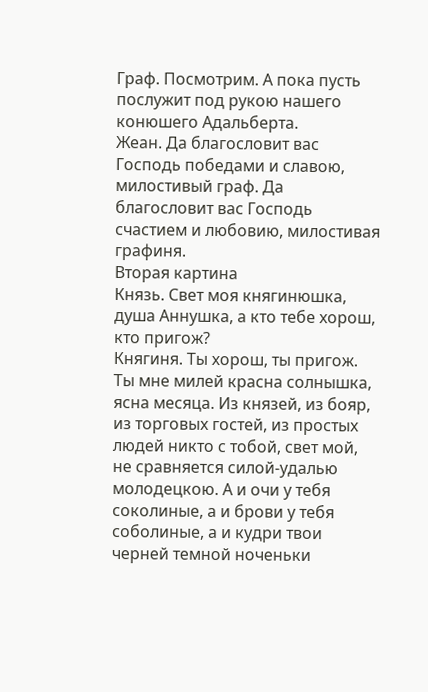Граф. Посмотрим. А пока пусть послужит под рукою нашего конюшего Адальберта.
Жеан. Да благословит вас Господь победами и славою, милостивый граф. Да благословит вас Господь счастием и любовию, милостивая графиня.
Вторая картина
Князь. Свет моя княгинюшка, душа Аннушка, а кто тебе хорош, кто пригож?
Княгиня. Ты хорош, ты пригож. Ты мне милей красна солнышка, ясна месяца. Из князей, из бояр, из торговых гостей, из простых людей никто с тобой, свет мой, не сравняется силой-удалью молодецкою. А и очи у тебя соколиные, а и брови у тебя соболиные, а и кудри твои черней темной ноченьки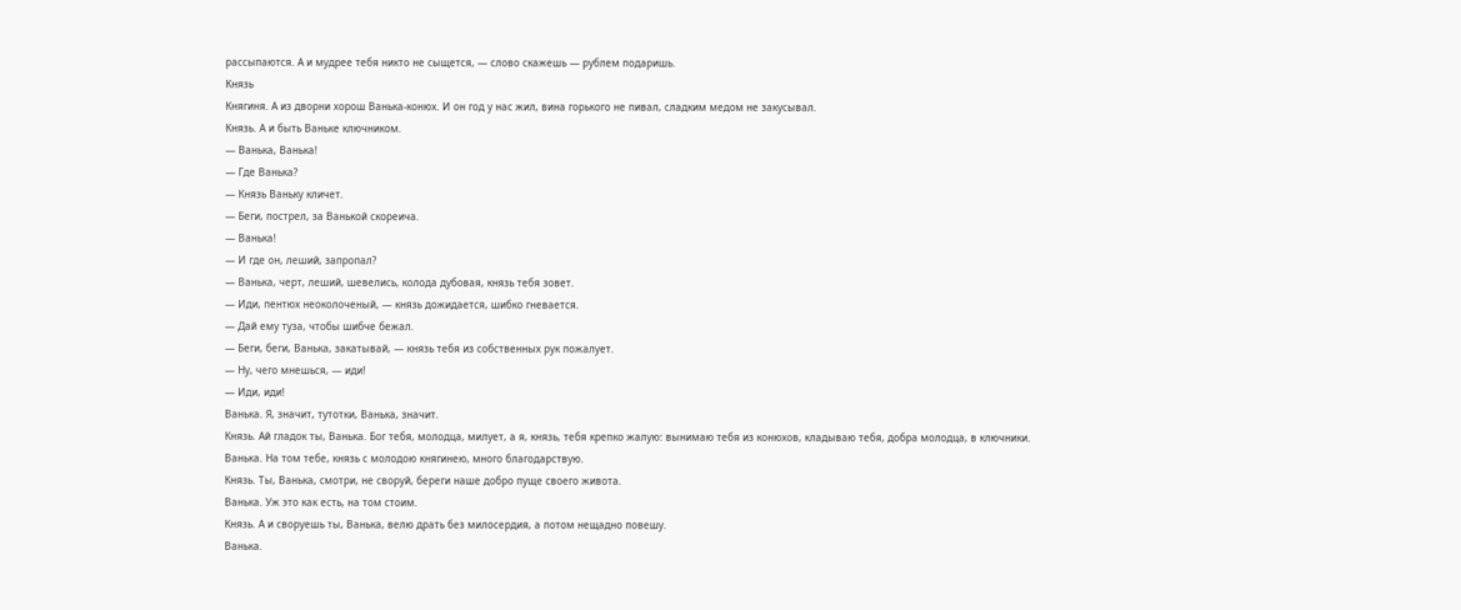рассыпаются. А и мудрее тебя никто не сыщется, — слово скажешь — рублем подаришь.
Князь
Княгиня. А из дворни хорош Ванька-конюх. И он год у нас жил, вина горького не пивал, сладким медом не закусывал.
Князь. А и быть Ваньке ключником.
— Ванька, Ванька!
— Где Ванька?
— Князь Ваньку кличет.
— Беги, пострел, за Ванькой скореича.
— Ванька!
— И где он, леший, запропал?
— Ванька, черт, леший, шевелись, колода дубовая, князь тебя зовет.
— Иди, пентюх неоколоченый, — князь дожидается, шибко гневается.
— Дай ему туза, чтобы шибче бежал.
— Беги, беги, Ванька, закатывай, — князь тебя из собственных рук пожалует.
— Ну, чего мнешься, — иди!
— Иди, иди!
Ванька. Я, значит, тутотки, Ванька, значит.
Князь. Ай гладок ты, Ванька. Бог тебя, молодца, милует, а я, князь, тебя крепко жалую: вынимаю тебя из конюхов, кладываю тебя, добра молодца, в ключники.
Ванька. На том тебе, князь с молодою княгинею, много благодарствую.
Князь. Ты, Ванька, смотри, не своруй, береги наше добро пуще своего живота.
Ванька. Уж это как есть, на том стоим.
Князь. А и своруешь ты, Ванька, велю драть без милосердия, а потом нещадно повешу.
Ванька.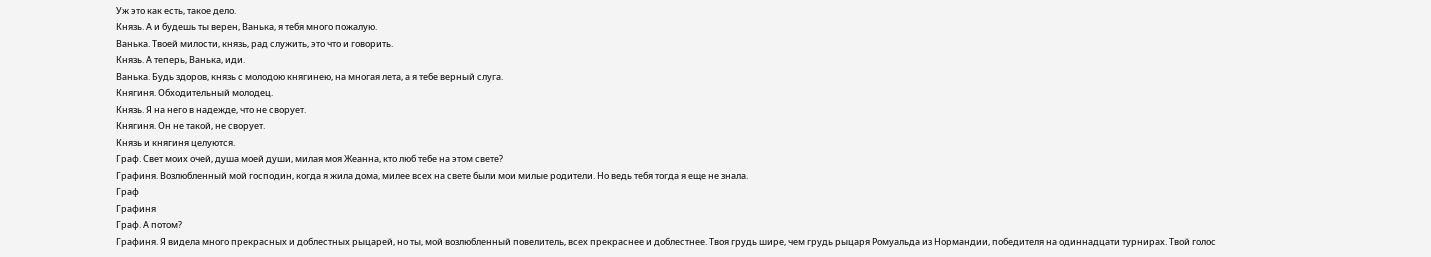Уж это как есть, такое дело.
Князь. А и будешь ты верен, Ванька, я тебя много пожалую.
Ванька. Твоей милости, князь, рад служить, это что и говорить.
Князь. А теперь, Ванька, иди.
Ванька. Будь здоров, князь с молодою княгинею, на многая лета, а я тебе верный слуга.
Княгиня. Обходительный молодец.
Князь. Я на него в надежде, что не сворует.
Княгиня. Он не такой, не сворует.
Князь и княгиня целуются.
Граф. Свет моих очей, душа моей души, милая моя Жеанна, кто люб тебе на этом свете?
Графиня. Возлюбленный мой господин, когда я жила дома, милее всех на свете были мои милые родители. Но ведь тебя тогда я еще не знала.
Граф
Графиня
Граф. А потом?
Графиня. Я видела много прекрасных и доблестных рыцарей, но ты, мой возлюбленный повелитель, всех прекраснее и доблестнее. Твоя грудь шире, чем грудь рыцаря Ромуальда из Нормандии, победителя на одиннадцати турнирах. Твой голос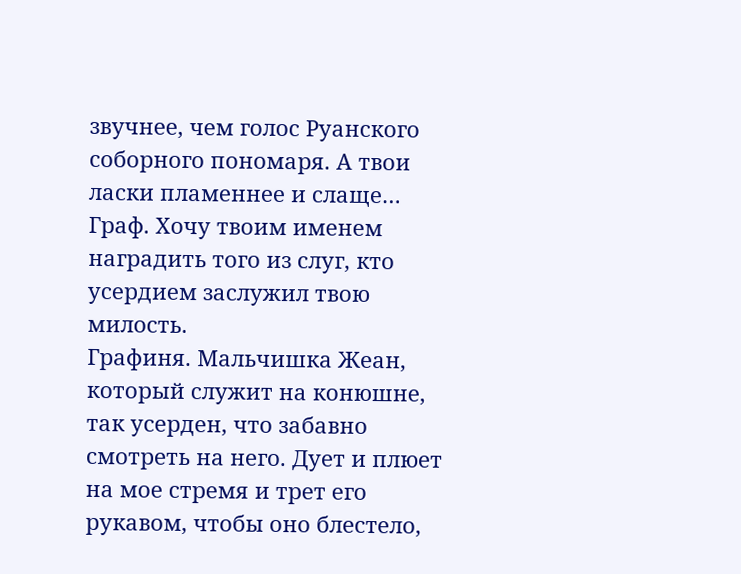звучнее, чем голос Руанского соборного пономаря. А твои ласки пламеннее и слаще…
Граф. Хочу твоим именем наградить того из слуг, кто усердием заслужил твою милость.
Графиня. Мальчишка Жеан, который служит на конюшне, так усерден, что забавно смотреть на него. Дует и плюет на мое стремя и трет его рукавом, чтобы оно блестело,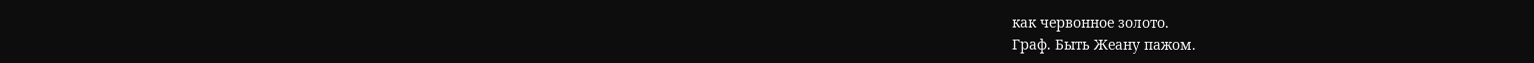как червонное золото.
Граф. Быть Жеану пажом.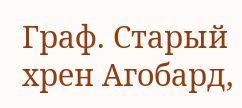Граф. Старый хрен Агобард,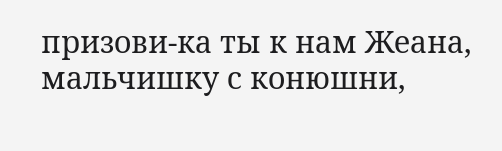призови-ка ты к нам Жеана, мальчишку с конюшни,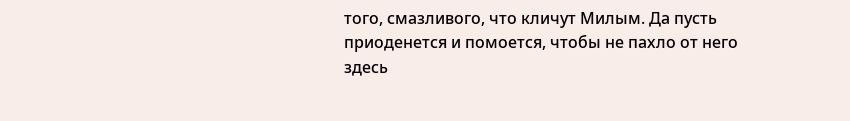того, смазливого, что кличут Милым. Да пусть приоденется и помоется, чтобы не пахло от него здесь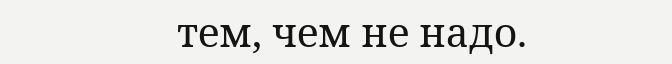тем, чем не надо.